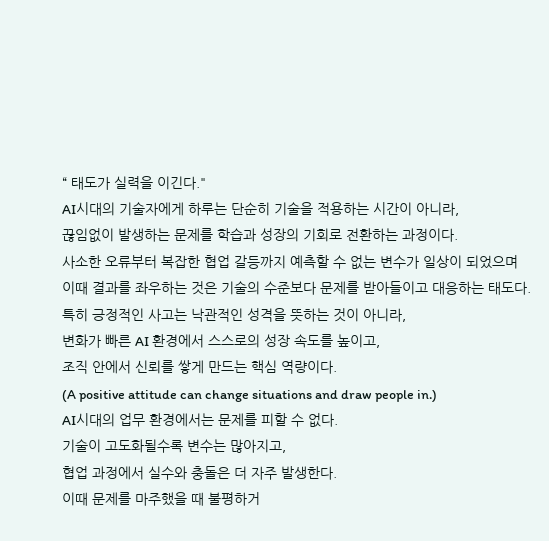“ 태도가 실력을 이긴다."
AI시대의 기술자에게 하루는 단순히 기술을 적용하는 시간이 아니라,
끊임없이 발생하는 문제를 학습과 성장의 기회로 전환하는 과정이다.
사소한 오류부터 복잡한 협업 갈등까지 예측할 수 없는 변수가 일상이 되었으며
이때 결과를 좌우하는 것은 기술의 수준보다 문제를 받아들이고 대응하는 태도다.
특히 긍정적인 사고는 낙관적인 성격을 뜻하는 것이 아니라,
변화가 빠른 AI 환경에서 스스로의 성장 속도를 높이고,
조직 안에서 신뢰를 쌓게 만드는 핵심 역량이다.
(A positive attitude can change situations and draw people in.)
AI시대의 업무 환경에서는 문제를 피할 수 없다.
기술이 고도화될수록 변수는 많아지고,
협업 과정에서 실수와 충돌은 더 자주 발생한다.
이때 문제를 마주했을 때 불평하거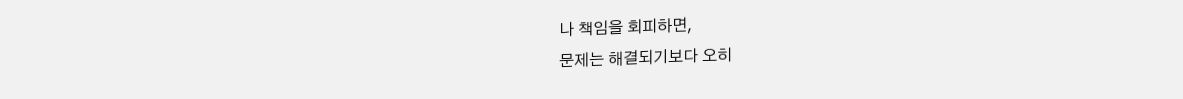나 책임을 회피하면,
문제는 해결되기보다 오히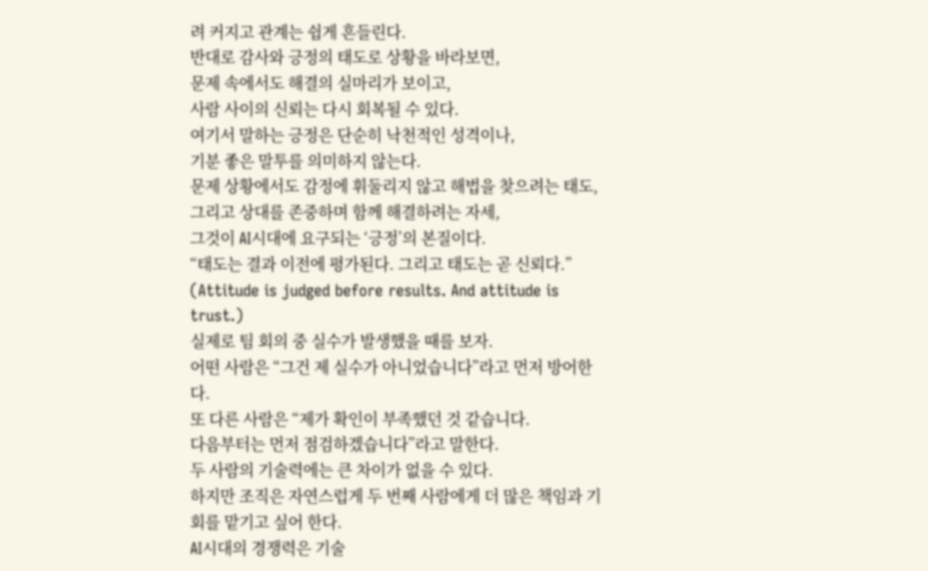려 커지고 관계는 쉽게 흔들린다.
반대로 감사와 긍정의 태도로 상황을 바라보면,
문제 속에서도 해결의 실마리가 보이고,
사람 사이의 신뢰는 다시 회복될 수 있다.
여기서 말하는 긍정은 단순히 낙천적인 성격이나,
기분 좋은 말투를 의미하지 않는다.
문제 상황에서도 감정에 휘둘리지 않고 해법을 찾으려는 태도,
그리고 상대를 존중하며 함께 해결하려는 자세,
그것이 AI시대에 요구되는 ‘긍정’의 본질이다.
“태도는 결과 이전에 평가된다. 그리고 태도는 곧 신뢰다.”
(Attitude is judged before results. And attitude is trust.)
실제로 팀 회의 중 실수가 발생했을 때를 보자.
어떤 사람은 “그건 제 실수가 아니었습니다”라고 먼저 방어한다.
또 다른 사람은 “제가 확인이 부족했던 것 같습니다.
다음부터는 먼저 점검하겠습니다”라고 말한다.
두 사람의 기술력에는 큰 차이가 없을 수 있다.
하지만 조직은 자연스럽게 두 번째 사람에게 더 많은 책임과 기회를 맡기고 싶어 한다.
AI시대의 경쟁력은 기술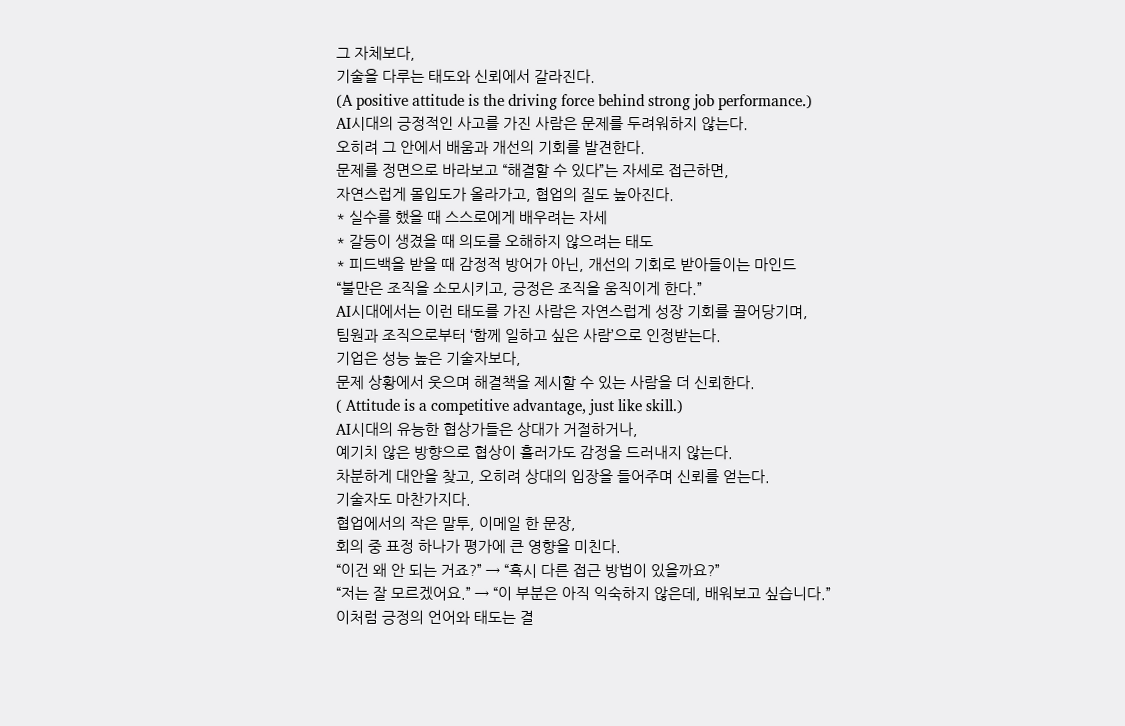그 자체보다,
기술을 다루는 태도와 신뢰에서 갈라진다.
(A positive attitude is the driving force behind strong job performance.)
AI시대의 긍정적인 사고를 가진 사람은 문제를 두려워하지 않는다.
오히려 그 안에서 배움과 개선의 기회를 발견한다.
문제를 정면으로 바라보고 “해결할 수 있다”는 자세로 접근하면,
자연스럽게 몰입도가 올라가고, 협업의 질도 높아진다.
* 실수를 했을 때 스스로에게 배우려는 자세
* 갈등이 생겼을 때 의도를 오해하지 않으려는 태도
* 피드백을 받을 때 감정적 방어가 아닌, 개선의 기회로 받아들이는 마인드
“불만은 조직을 소모시키고, 긍정은 조직을 움직이게 한다.”
AI시대에서는 이런 태도를 가진 사람은 자연스럽게 성장 기회를 끌어당기며,
팀원과 조직으로부터 ‘함께 일하고 싶은 사람’으로 인정받는다.
기업은 성능 높은 기술자보다,
문제 상황에서 웃으며 해결책을 제시할 수 있는 사람을 더 신뢰한다.
( Attitude is a competitive advantage, just like skill.)
AI시대의 유능한 협상가들은 상대가 거절하거나,
예기치 않은 방향으로 협상이 흘러가도 감정을 드러내지 않는다.
차분하게 대안을 찾고, 오히려 상대의 입장을 들어주며 신뢰를 얻는다.
기술자도 마찬가지다.
협업에서의 작은 말투, 이메일 한 문장,
회의 중 표정 하나가 평가에 큰 영향을 미친다.
“이건 왜 안 되는 거죠?” → “혹시 다른 접근 방법이 있을까요?”
“저는 잘 모르겠어요.” → “이 부분은 아직 익숙하지 않은데, 배워보고 싶습니다.”
이처럼 긍정의 언어와 태도는 결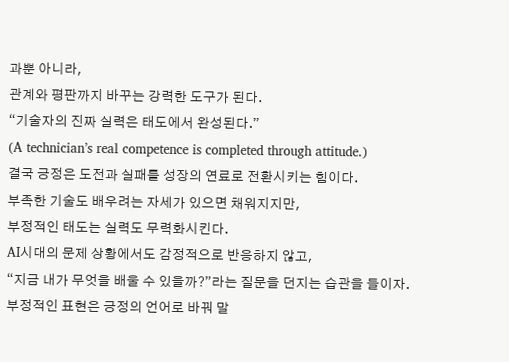과뿐 아니라,
관계와 평판까지 바꾸는 강력한 도구가 된다.
“기술자의 진짜 실력은 태도에서 완성된다.”
(A technician’s real competence is completed through attitude.)
결국 긍정은 도전과 실패를 성장의 연료로 전환시키는 힘이다.
부족한 기술도 배우려는 자세가 있으면 채워지지만,
부정적인 태도는 실력도 무력화시킨다.
AI시대의 문제 상황에서도 감정적으로 반응하지 않고,
“지금 내가 무엇을 배울 수 있을까?”라는 질문을 던지는 습관을 들이자.
부정적인 표현은 긍정의 언어로 바꿔 말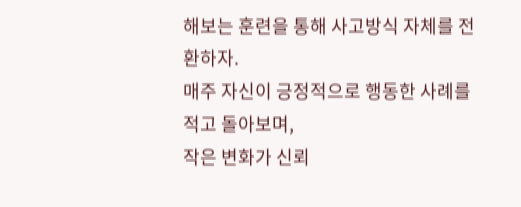해보는 훈련을 통해 사고방식 자체를 전환하자.
매주 자신이 긍정적으로 행동한 사례를 적고 돌아보며,
작은 변화가 신뢰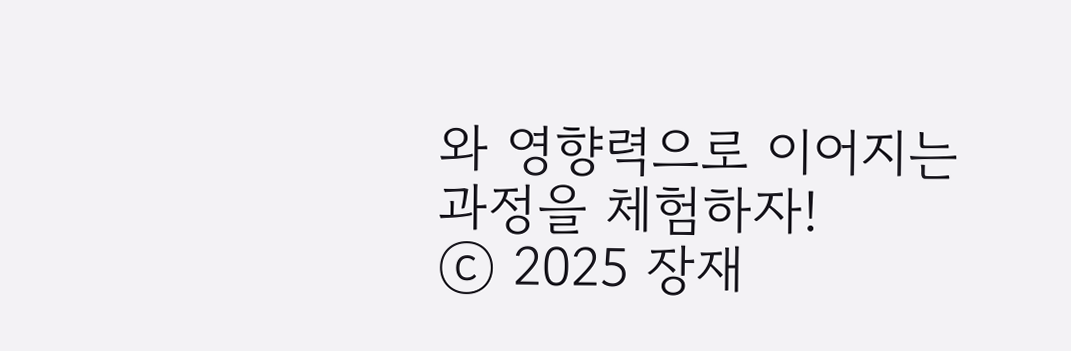와 영향력으로 이어지는 과정을 체험하자!
ⓒ 2025 장재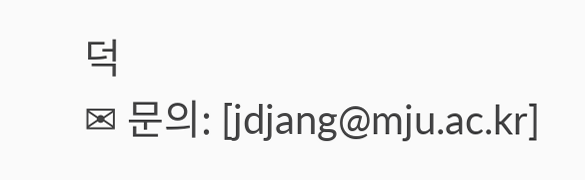덕
✉ 문의: [jdjang@mju.ac.kr]